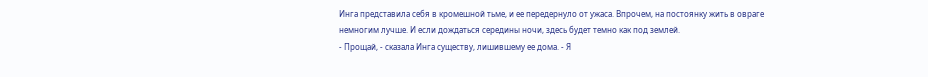Инга представила себя в кромешной тьме, и ее передернуло от ужаса. Впрочем, на постоянку жить в овраге немногим лучше. И если дождаться середины ночи, здесь будет темно как под землей.
- Прощай, - сказала Инга существу, лишившему ее дома. - Я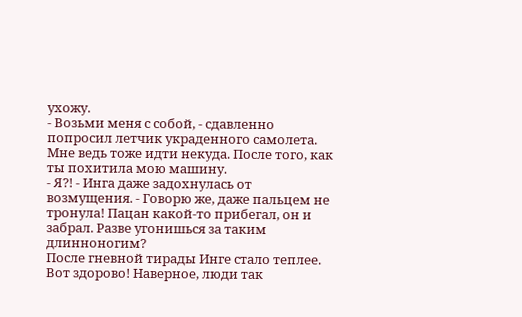ухожу.
- Возьми меня с собой, - сдавленно попросил летчик украденного самолета. Мне ведь тоже идти некуда. После того, как ты похитила мою машину.
- Я?! - Инга даже задохнулась от возмущения. - Говорю же, даже пальцем не тронула! Пацан какой-то прибегал, он и забрал. Разве угонишься за таким длинноногим?
После гневной тирады Инге стало теплее. Вот здорово! Наверное, люди так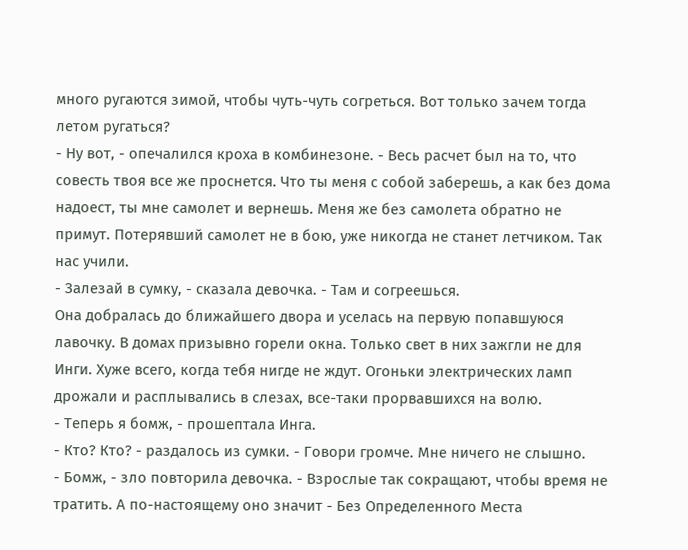много ругаются зимой, чтобы чуть-чуть согреться. Вот только зачем тогда летом ругаться?
- Ну вот, - опечалился кроха в комбинезоне. - Весь расчет был на то, что совесть твоя все же проснется. Что ты меня с собой заберешь, а как без дома надоест, ты мне самолет и вернешь. Меня же без самолета обратно не примут. Потерявший самолет не в бою, уже никогда не станет летчиком. Так нас учили.
- Залезай в сумку, - сказала девочка. - Там и согреешься.
Она добралась до ближайшего двора и уселась на первую попавшуюся лавочку. В домах призывно горели окна. Только свет в них зажгли не для Инги. Хуже всего, когда тебя нигде не ждут. Огоньки электрических ламп дрожали и расплывались в слезах, все-таки прорвавшихся на волю.
- Теперь я бомж, - прошептала Инга.
- Кто? Кто? - раздалось из сумки. - Говори громче. Мне ничего не слышно.
- Бомж, - зло повторила девочка. - Взрослые так сокращают, чтобы время не тратить. А по-настоящему оно значит - Без Определенного Места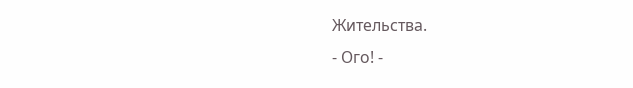Жительства.
- Ого! -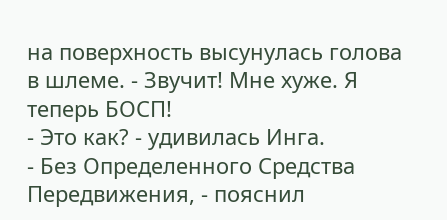на поверхность высунулась голова в шлеме. - Звучит! Мне хуже. Я теперь БОСП!
- Это как? - удивилась Инга.
- Без Определенного Средства Передвижения, - пояснил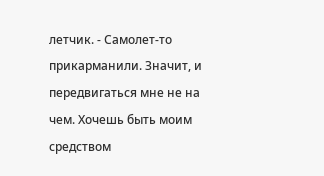летчик. - Самолет-то прикарманили. Значит, и передвигаться мне не на чем. Хочешь быть моим средством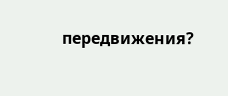передвижения?